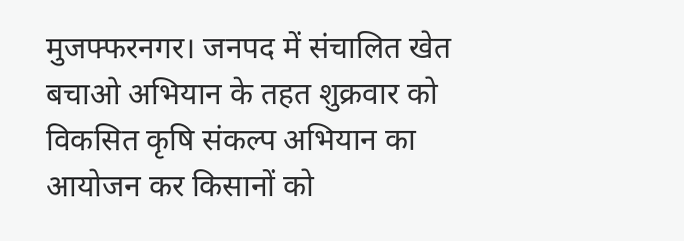मुजफ्फरनगर। जनपद में संचालित खेत बचाओ अभियान के तहत शुक्रवार को विकसित कृषि संकल्प अभियान का आयोजन कर किसानों को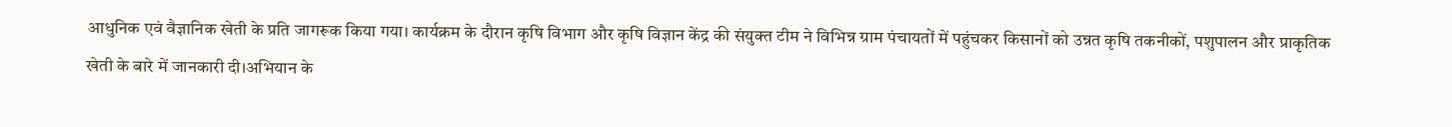आधुनिक एवं वैज्ञानिक खेती के प्रति जागरूक किया गया। कार्यक्रम के दौरान कृषि विभाग और कृषि विज्ञान केंद्र की संयुक्त टीम ने विभिन्न ग्राम पंचायतों में पहुंचकर किसानों को उन्नत कृषि तकनीकों, पशुपालन और प्राकृतिक खेती के बारे में जानकारी दी।अभियान के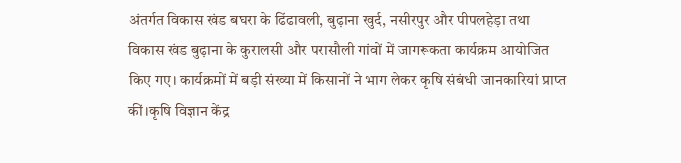अंतर्गत विकास खंड बघरा के ढिंढावली, बुढ़ाना खुर्द, नसीरपुर और पीपलहेड़ा तथा विकास खंड बुढ़ाना के कुरालसी और परासौली गांवों में जागरूकता कार्यक्रम आयोजित किए गए। कार्यक्रमों में बड़ी संख्या में किसानों ने भाग लेकर कृषि संबंधी जानकारियां प्राप्त कीं।कृषि विज्ञान केंद्र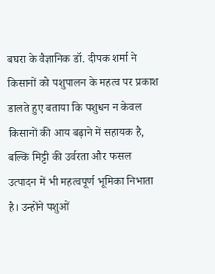बघरा के वैज्ञानिक डॉ. दीपक शर्मा ने किसानों को पशुपालन के महत्व पर प्रकाश डालते हुए बताया कि पशुधन न केवल किसानों की आय बढ़ाने में सहायक है, बल्कि मिट्टी की उर्वरता और फसल उत्पादन में भी महत्वपूर्ण भूमिका निभाता है। उन्होंने पशुओं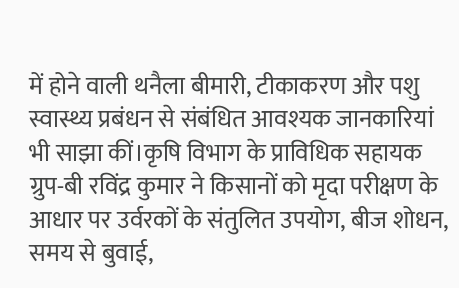में होने वाली थनैला बीमारी, टीकाकरण और पशु स्वास्थ्य प्रबंधन से संबंधित आवश्यक जानकारियां भी साझा कीं।कृषि विभाग के प्राविधिक सहायक ग्रुप-बी रविंद्र कुमार ने किसानों को मृदा परीक्षण के आधार पर उर्वरकों के संतुलित उपयोग, बीज शोधन, समय से बुवाई,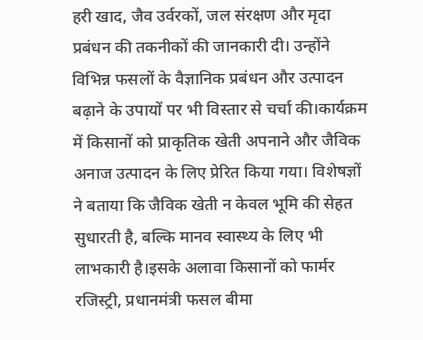हरी खाद, जैव उर्वरकों, जल संरक्षण और मृदा प्रबंधन की तकनीकों की जानकारी दी। उन्होंने विभिन्न फसलों के वैज्ञानिक प्रबंधन और उत्पादन बढ़ाने के उपायों पर भी विस्तार से चर्चा की।कार्यक्रम में किसानों को प्राकृतिक खेती अपनाने और जैविक अनाज उत्पादन के लिए प्रेरित किया गया। विशेषज्ञों ने बताया कि जैविक खेती न केवल भूमि की सेहत सुधारती है, बल्कि मानव स्वास्थ्य के लिए भी लाभकारी है।इसके अलावा किसानों को फार्मर रजिस्ट्री, प्रधानमंत्री फसल बीमा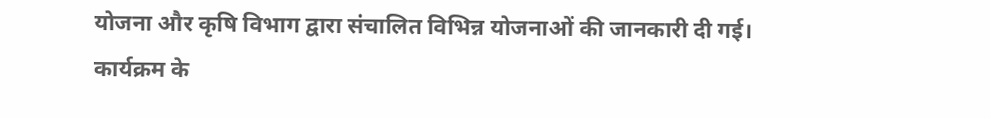योजना और कृषि विभाग द्वारा संचालित विभिन्न योजनाओं की जानकारी दी गई। कार्यक्रम के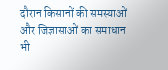दौरान किसानों की समस्याओं और जिज्ञासाओं का समाधान भी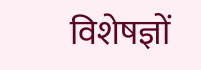विशेषज्ञों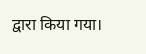द्वारा किया गया।